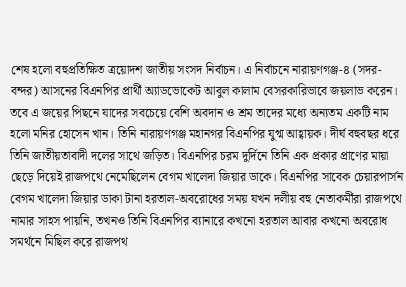শেষ হলো বহুপ্রতিক্ষিত ত্রয়োদশ জাতীয় সংসদ নির্বাচন। এ নির্বাচনে নারায়ণগঞ্জ-৪ (সদর-বন্দর) আসনের বিএনপির প্রার্থী অ্যাডভোকেট আবুল কালাম বেসরকারিভাবে জয়লাভ করেন। তবে এ জয়ের পিছনে যাদের সবচেয়ে বেশি অবদান ও শ্রম তাদের মধ্যে অন্যতম একটি নাম হলো মনির হোসেন খান। তিনি নারায়ণগঞ্জ মহানগর বিএনপির যুগ্ম আহ্বায়ক। দীর্ঘ বহুবছর ধরে তিনি জাতীয়তাবাদী দলের সাথে জড়িত। বিএনপির চরম দুর্দিনে তিনি এক প্রকার প্রাণের মায়া ছেড়ে দিয়েই রাজপথে নেমেছিলেন বেগম খালেদা জিয়ার ডাকে। বিএনপির সাবেক চেয়ারপার্সন বেগম খালেদা জিয়ার ডাকা টানা হরতাল-অবরোধের সময় যখন দলীয় বহু নেতাকর্মীরা রাজপথে নামার সাহস পায়নি, তখনও তিনি বিএনপির ব্যানারে কখনো হরতাল আবার কখনো অবরোধ সমর্থনে মিছিল করে রাজপথ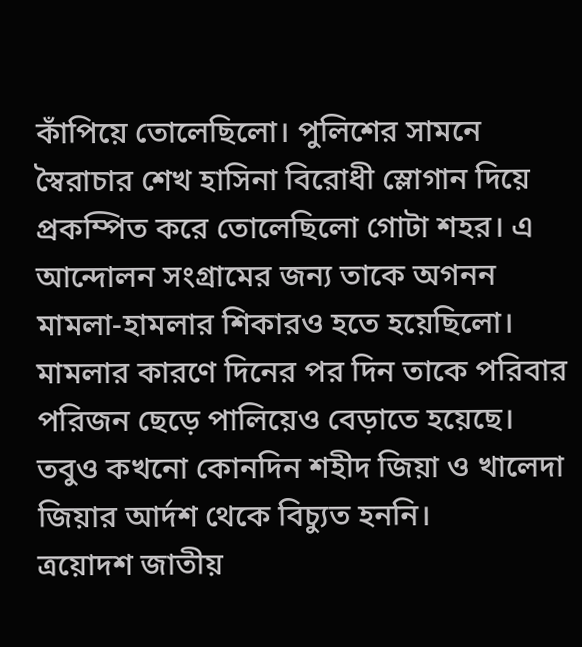কাঁপিয়ে তোলেছিলো। পুলিশের সামনে স্বৈরাচার শেখ হাসিনা বিরোধী স্লোগান দিয়ে প্রকম্পিত করে তোলেছিলো গোটা শহর। এ আন্দোলন সংগ্রামের জন্য তাকে অগনন মামলা-হামলার শিকারও হতে হয়েছিলো। মামলার কারণে দিনের পর দিন তাকে পরিবার পরিজন ছেড়ে পালিয়েও বেড়াতে হয়েছে। তবুও কখনো কোনদিন শহীদ জিয়া ও খালেদা জিয়ার আর্দশ থেকে বিচ্যুত হননি।
ত্রয়োদশ জাতীয়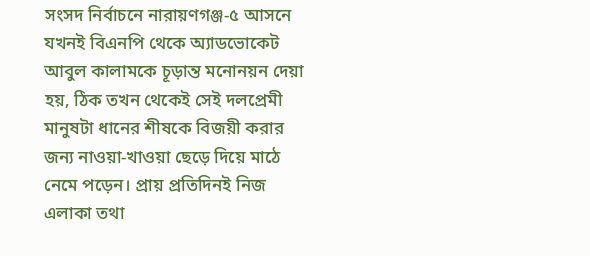সংসদ নির্বাচনে নারায়ণগঞ্জ-৫ আসনে যখনই বিএনপি থেকে অ্যাডভোকেট আবুল কালামকে চূড়ান্ত মনোনয়ন দেয়া হয়, ঠিক তখন থেকেই সেই দলপ্রেমী মানুষটা ধানের শীষকে বিজয়ী করার জন্য নাওয়া-খাওয়া ছেড়ে দিয়ে মাঠে নেমে পড়েন। প্রায় প্রতিদিনই নিজ এলাকা তথা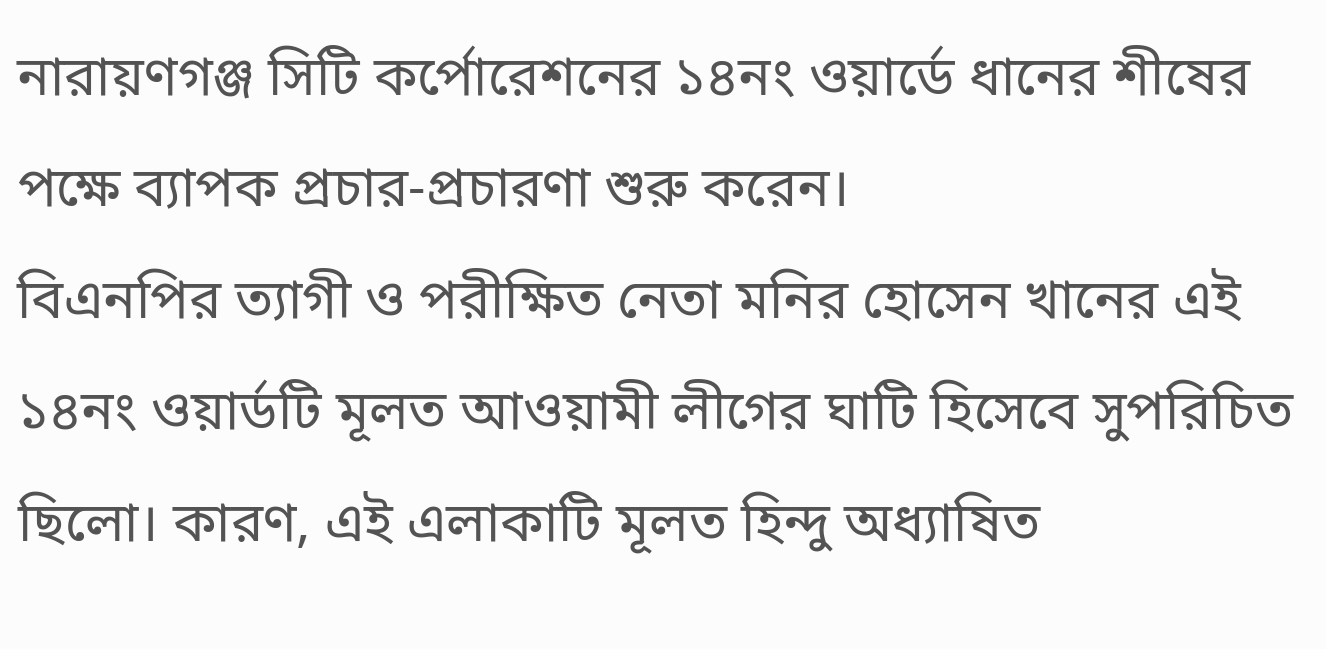নারায়ণগঞ্জ সিটি কর্পোরেশনের ১৪নং ওয়ার্ডে ধানের শীষের পক্ষে ব্যাপক প্রচার-প্রচারণা শুরু করেন।
বিএনপির ত্যাগী ও পরীক্ষিত নেতা মনির হোসেন খানের এই ১৪নং ওয়ার্ডটি মূলত আওয়ামী লীগের ঘাটি হিসেবে সুপরিচিত ছিলো। কারণ, এই এলাকাটি মূলত হিন্দু অধ্যাষিত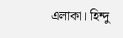এলাকা। হিন্দু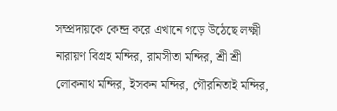সম্প্রদায়কে কেন্দ্র করে এখানে গড়ে উঠেছে লক্ষ্মী নারায়ণ বিগ্রহ মন্দির, রামসীতা মন্দির, শ্রী শ্রী লোকনাথ মন্দির, ইসকন মন্দির, গৌরনিতাই মন্দির,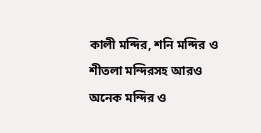কালী মন্দির, শনি মন্দির ও শীতলা মন্দিরসহ আরও অনেক মন্দির ও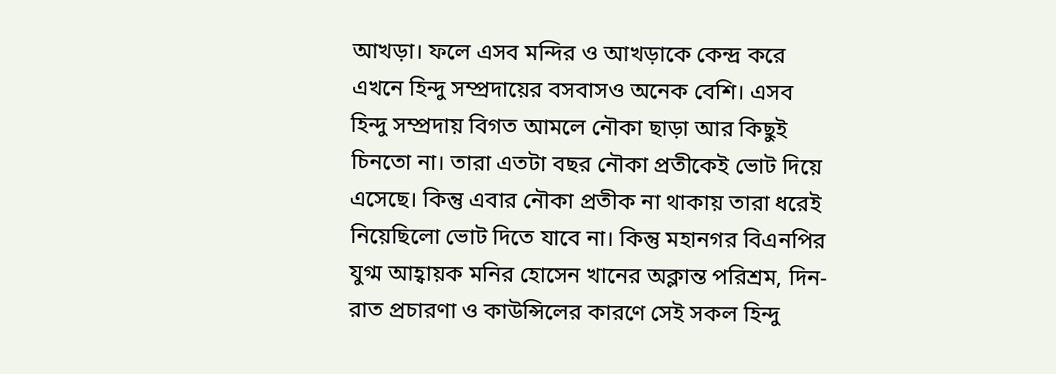আখড়া। ফলে এসব মন্দির ও আখড়াকে কেন্দ্র করে এখনে হিন্দু সম্প্রদায়ের বসবাসও অনেক বেশি। এসব হিন্দু সম্প্রদায় বিগত আমলে নৌকা ছাড়া আর কিছুই চিনতো না। তারা এতটা বছর নৌকা প্রতীকেই ভোট দিয়ে এসেছে। কিন্তু এবার নৌকা প্রতীক না থাকায় তারা ধরেই নিয়েছিলো ভোট দিতে যাবে না। কিন্তু মহানগর বিএনপির যুগ্ম আহ্বায়ক মনির হোসেন খানের অক্লান্ত পরিশ্রম, দিন-রাত প্রচারণা ও কাউন্সিলের কারণে সেই সকল হিন্দু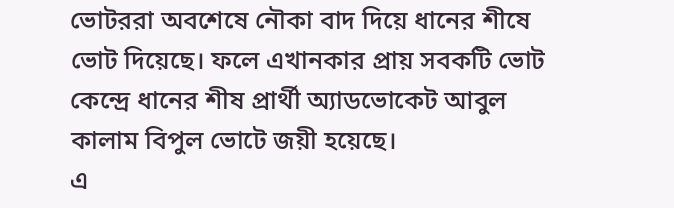ভোটররা অবশেষে নৌকা বাদ দিয়ে ধানের শীষে ভোট দিয়েছে। ফলে এখানকার প্রায় সবকটি ভোট কেন্দ্রে ধানের শীষ প্রার্থী অ্যাডভোকেট আবুল কালাম বিপুল ভোটে জয়ী হয়েছে।
এ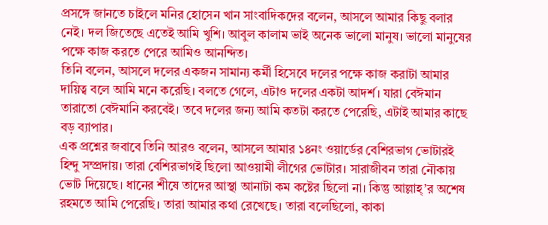প্রসঙ্গে জানতে চাইলে মনির হোসেন খান সাংবাদিকদের বলেন, আসলে আমার কিছু বলার নেই। দল জিতেছে এতেই আমি খুশি। আবুল কালাম ভাই অনেক ভালো মানুষ। ভালো মানুষের পক্ষে কাজ করতে পেরে আমিও আনন্দিত।
তিনি বলেন, আসলে দলের একজন সামান্য কর্মী হিসেবে দলের পক্ষে কাজ করাটা আমার দায়িত্ব বলে আমি মনে করেছি। বলতে গেলে, এটাও দলের একটা আদর্শ। যারা বেঈমান তারাতো বেঈমানি করবেই। তবে দলের জন্য আমি কতটা করতে পেরেছি, এটাই আমার কাছে বড় ব্যাপার।
এক প্রশ্নের জবাবে তিনি আরও বলেন, আসলে আমার ১৪নং ওয়ার্ডের বেশিরভাগ ভোটারই হিন্দু সম্প্রদায়। তারা বেশিরভাগই ছিলো আওয়ামী লীগের ভোটার। সারাজীবন তারা নৌকায় ভোট দিয়েছে। ধানের শীষে তাদের আস্থা আনাটা কম কষ্টের ছিলো না। কিন্তু আল্লাহ্’র অশেষ রহমতে আমি পেরেছি। তারা আমার কথা রেখেছে। তারা বলেছিলো, কাকা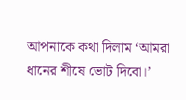আপনাকে কথা দিলাম ‘আমরা ধানের শীষে ভোট দিবো।’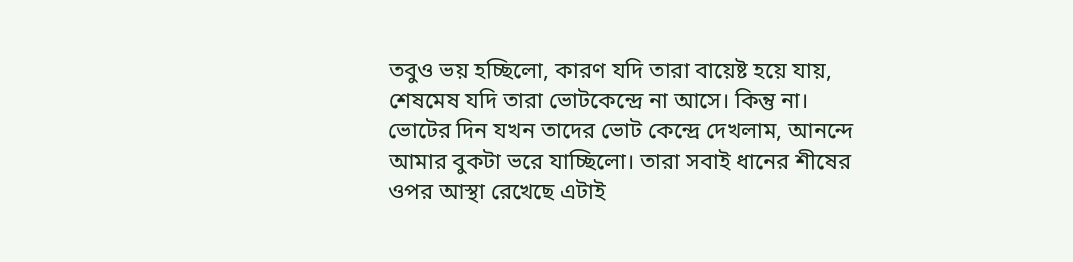তবুও ভয় হচ্ছিলো, কারণ যদি তারা বায়েষ্ট হয়ে যায়, শেষমেষ যদি তারা ভোটকেন্দ্রে না আসে। কিন্তু না। ভোটের দিন যখন তাদের ভোট কেন্দ্রে দেখলাম, আনন্দে আমার বুকটা ভরে যাচ্ছিলো। তারা সবাই ধানের শীষের ওপর আস্থা রেখেছে এটাই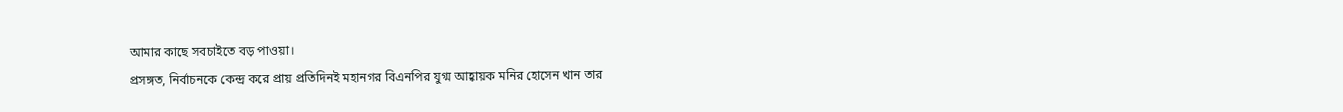আমার কাছে সবচাইতে বড় পাওয়া।
প্রসঙ্গত, নির্বাচনকে কেন্দ্র করে প্রায় প্রতিদিনই মহানগর বিএনপির যুগ্ম আহ্বায়ক মনির হোসেন খান তার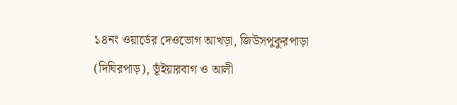১৪নং ওয়ার্ডের দেওভোগ আখড়া, জিউসপুকুরপাড়া (দিঘিরপাড়), ভূঁইয়ারবাগ ও আলী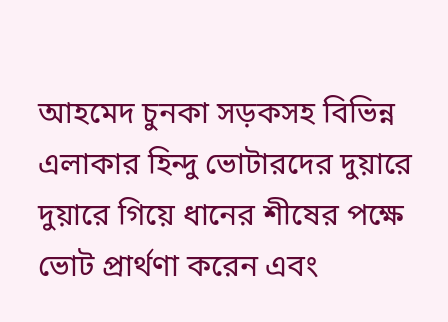আহমেদ চুনকা সড়কসহ বিভিন্ন এলাকার হিন্দু ভোটারদের দুয়ারে দুয়ারে গিয়ে ধানের শীষের পক্ষে ভোট প্রার্থণা করেন এবং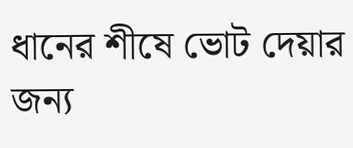ধানের শীষে ভোট দেয়ার জন্য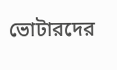ভোটারদের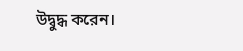উদ্বুদ্ধ করেন।